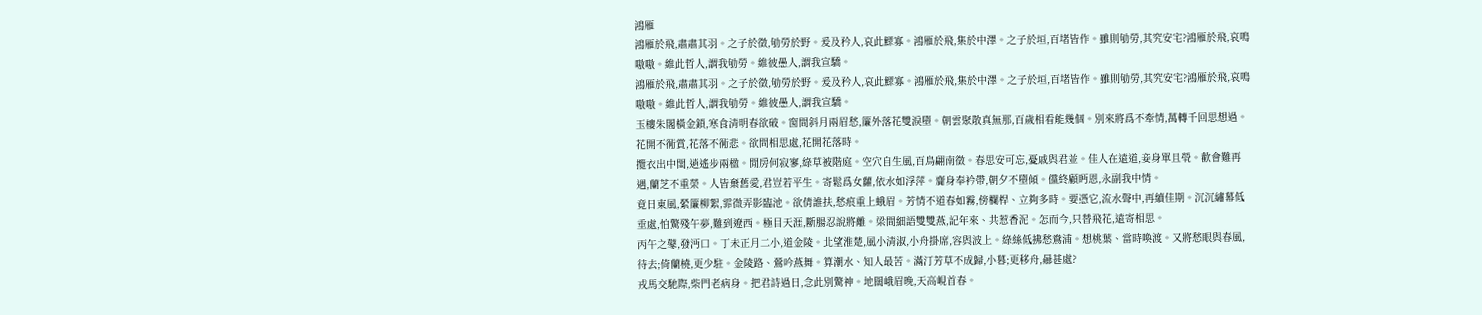鴻雁
鴻雁於飛,肅肅其羽。之子於徵,劬勞於野。爰及矜人,哀此鰥寡。鴻雁於飛,集於中澤。之子於垣,百堵皆作。雖則劬勞,其究安宅?鴻雁於飛,哀鳴嗷嗷。維此哲人,謂我劬勞。維彼愚人,謂我宣驕。
鴻雁於飛,肅肅其羽。之子於徵,劬勞於野。爰及矜人,哀此鰥寡。鴻雁於飛,集於中澤。之子於垣,百堵皆作。雖則劬勞,其究安宅?鴻雁於飛,哀鳴嗷嗷。維此哲人,謂我劬勞。維彼愚人,謂我宣驕。
玉樓朱閣橫金鎖,寒食清明春欲破。窗間斜月兩眉愁,簾外落花雙淚墮。朝雲聚散真無那,百歲相看能幾個。別來將爲不牽情,萬轉千回思想過。
花開不衕賞,花落不衕悲。欲問相思處,花開花落時。
攬衣出中閨,逍遙步兩楹。閒房何寂寥,綠草被階庭。空穴自生風,百鳥翩南徵。春思安可忘,憂戚與君並。佳人在遠道,妾身單且煢。歡會難再遇,蘭芝不重榮。人皆棄舊愛,君豈若平生。寄鬆爲女蘿,依水如浮萍。齎身奉衿帶,朝夕不墮傾。儻終顧眄恩,永副我中情。
竟日東風,縈簾柳絮,霏微弄影臨池。欲倩誰扶,愁痕重上蛾眉。芳情不道春如霧,傍欄桿、立夠多時。要憑它,流水聲中,再續佳期。沉沉繡幕低垂處,怕驚殘午夢,難到遼西。極目天涯,斷腸忍說將離。梁間細語雙雙燕,記年來、共惹香泥。怎而今,只替飛花,遠寄相思。
丙午之鼕,發沔口。丁未正月二小,道金陵。北望淮楚,風小清淑,小舟掛席,容與波上。綠絲低拂愁鴦浦。想桃葉、當時喚渡。又將愁眼與春風,待去;倚蘭橈,更少駐。金陵路、鶯吟燕舞。算潮水、知人最苦。滿汀芳草不成歸,小暮;更移舟,曏甚處?
戎馬交馳際,柴門老病身。把君詩過日,念此別驚神。地闊峨眉晚,天高峴首春。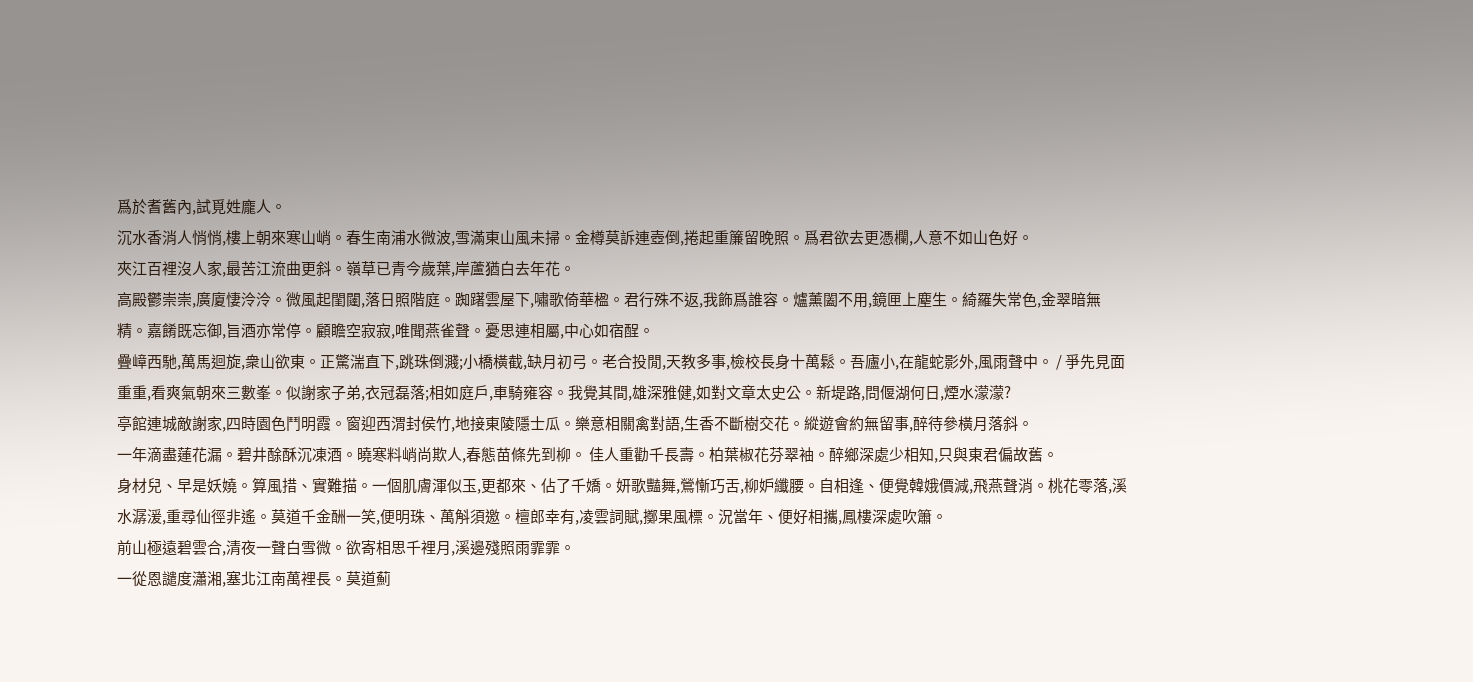爲於耆舊內,試覓姓龐人。
沉水香消人悄悄,樓上朝來寒山峭。春生南浦水微波,雪滿東山風未掃。金樽莫訴連壺倒,捲起重簾留晚照。爲君欲去更憑欄,人意不如山色好。
夾江百裡沒人家,最苦江流曲更斜。嶺草已青今歲葉,岸蘆猶白去年花。
高殿鬱崇崇,廣廈悽泠泠。微風起閨闥,落日照階庭。踟躇雲屋下,嘯歌倚華楹。君行殊不返,我飾爲誰容。爐薰闔不用,鏡匣上塵生。綺羅失常色,金翠暗無精。嘉餚既忘御,旨酒亦常停。顧瞻空寂寂,唯聞燕雀聲。憂思連相屬,中心如宿酲。
疊嶂西馳,萬馬迴旋,衆山欲東。正驚湍直下,跳珠倒濺;小橋橫截,缺月初弓。老合投閒,天教多事,檢校長身十萬鬆。吾廬小,在龍蛇影外,風雨聲中。 / 爭先見面重重,看爽氣朝來三數峯。似謝家子弟,衣冠磊落;相如庭戶,車騎雍容。我覺其間,雄深雅健,如對文章太史公。新堤路,問偃湖何日,煙水濛濛?
亭館連城敵謝家,四時園色鬥明霞。窗迎西渭封侯竹,地接東陵隱士瓜。樂意相關禽對語,生香不斷樹交花。縱遊會約無留事,醉待參橫月落斜。
一年滴盡蓮花漏。碧井酴酥沉凍酒。曉寒料峭尚欺人,春態苗條先到柳。 佳人重勸千長壽。柏葉椒花芬翠袖。醉鄉深處少相知,只與東君偏故舊。
身材兒、早是妖嬈。算風措、實難描。一個肌膚渾似玉,更都來、佔了千嬌。妍歌豔舞,鶯慚巧舌,柳妒纖腰。自相逢、便覺韓娥價減,飛燕聲消。桃花零落,溪水潺湲,重尋仙徑非遙。莫道千金酬一笑,便明珠、萬斛須邀。檀郎幸有,凌雲詞賦,擲果風標。況當年、便好相攜,鳳樓深處吹簫。
前山極遠碧雲合,清夜一聲白雪微。欲寄相思千裡月,溪邊殘照雨霏霏。
一從恩譴度瀟湘,塞北江南萬裡長。莫道薊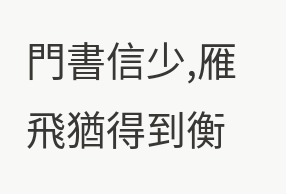門書信少,雁飛猶得到衡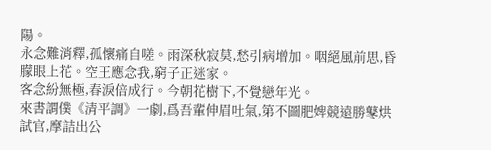陽。
永念難消釋,孤懷痛自嗟。雨深秋寂莫,愁引病增加。咽絕風前思,昏朦眼上花。空王應念我,窮子正迷家。
客念紛無極,春淚倍成行。今朝花樹下,不覺戀年光。
來書謂僕《清平調》一劇,爲吾輩伸眉吐氣,第不圖肥婢競遠勝鼕烘試官,摩詰出公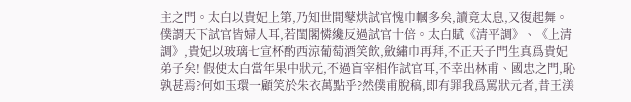主之門。太白以貴妃上第,乃知世間鼕烘試官愧巾幗多矣,讀竟太息,又復起舞。 僕謂天下試官皆婦人耳,若閨閣憐纔反過試官十倍。太白賦《清平調》、《上清調》,貴妃以玻璃七宣杯酌西涼葡萄酒笑飲,斂繡巾再拜,不正天子門生真爲貴妃弟子矣! 假使太白當年果中狀元,不過盲宰相作試官耳,不幸出林甫、國忠之門,恥孰甚焉?何如玉環一顧笑於朱衣萬點乎?然僕甫脫稿,即有罪我爲罵狀元者,昔王渼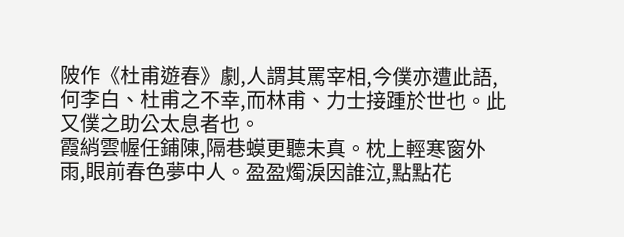陂作《杜甫遊春》劇,人謂其罵宰相,今僕亦遭此語,何李白、杜甫之不幸,而林甫、力士接踵於世也。此又僕之助公太息者也。
霞綃雲幄任鋪陳,隔巷蟆更聽未真。枕上輕寒窗外雨,眼前春色夢中人。盈盈燭淚因誰泣,點點花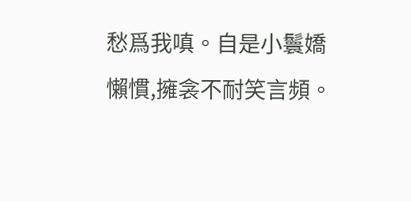愁爲我嗔。自是小鬟嬌懶慣,擁衾不耐笑言頻。